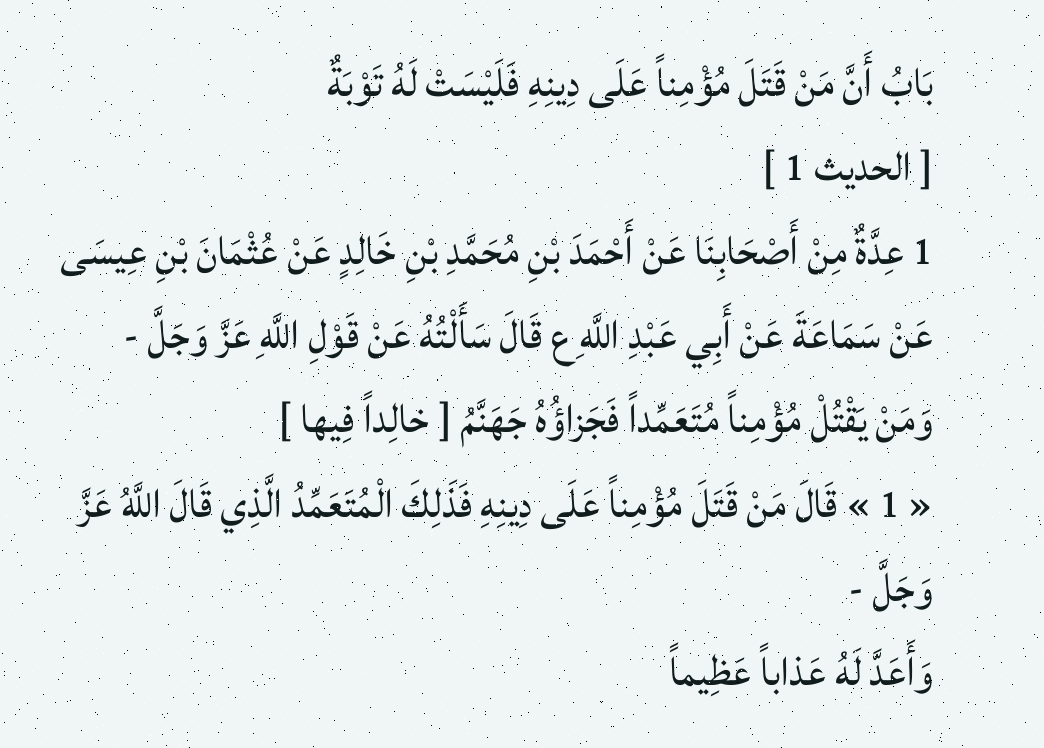بَابُ أَنَّ مَنْ قَتَلَ مُؤْمِناً عَلَى دِينِهِ فَلَيْسَتْ لَهُ تَوْبَةٌ
[ الحديث 1 ]
1 عِدَّةٌ مِنْ أَصْحَابِنَا عَنْ أَحْمَدَ بْنِ مُحَمَّدِ بْنِ خَالِدٍ عَنْ عُثْمَانَ بْنِ عِيسَى عَنْ سَمَاعَةَ عَنْ أَبِي عَبْدِ اللَّهِ ع قَالَ سَأَلْتُهُ عَنْ قَوْلِ اللَّهِ عَزَّ وَجَلَّ -
وَمَنْ يَقْتُلْ مُؤْمِناً مُتَعَمِّداً فَجَزاؤُهُ جَهَنَّمُ [ خالِداً فِيها ]
« 1 » قَالَ مَنْ قَتَلَ مُؤْمِناً عَلَى دِينِهِ فَذَلِكَ الْمُتَعَمِّدُ الَّذِي قَالَ اللَّهُ عَزَّ وَجَلَّ -
وَأَعَدَّ لَهُ عَذاباً عَظِيماً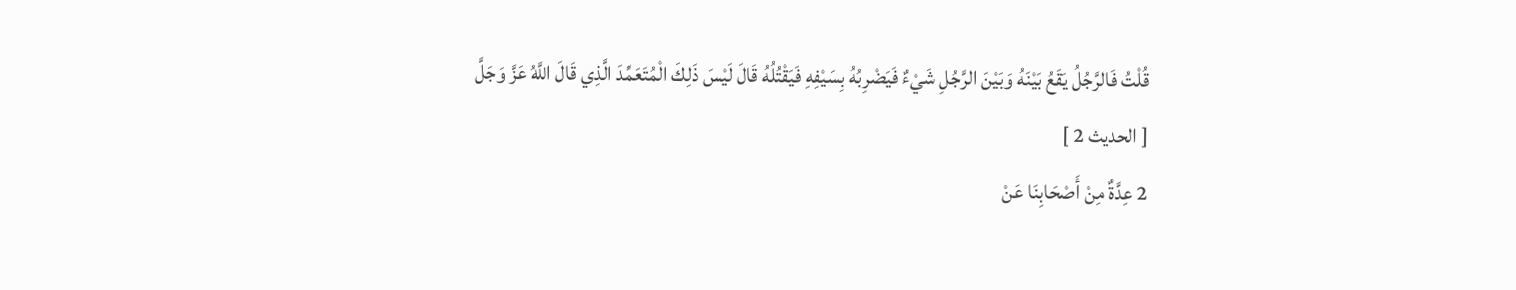قُلْتُ فَالرَّجُلُ يَقَعُ بَيْنَهُ وَبَيْنَ الرَّجُلِ شَيْءٌ فَيَضْرِبُهُ بِسَيْفِهِ فَيَقْتُلُهُ قَالَ لَيْسَ ذَلِكَ الْمُتَعَمِّدَ الَّذِي قَالَ اللَّهُ عَزَّ وَجَلَّ
[ الحديث 2 ]
2 عِدَّةٌ مِنْ أَصْحَابِنَا عَنْ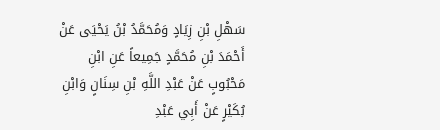سَهْلِ بْنِ زِيَادٍ وَمُحَمَّدُ بْنُ يَحْيَى عَنْ أَحْمَدَ بْنِ مُحَمَّدٍ جَمِيعاً عَنِ ابْنِ مَحْبُوبٍ عَنْ عَبْدِ اللَّهِ بْنِ سِنَانٍ وَابْنِ بُكَيْرٍ عَنْ أَبِي عَبْدِ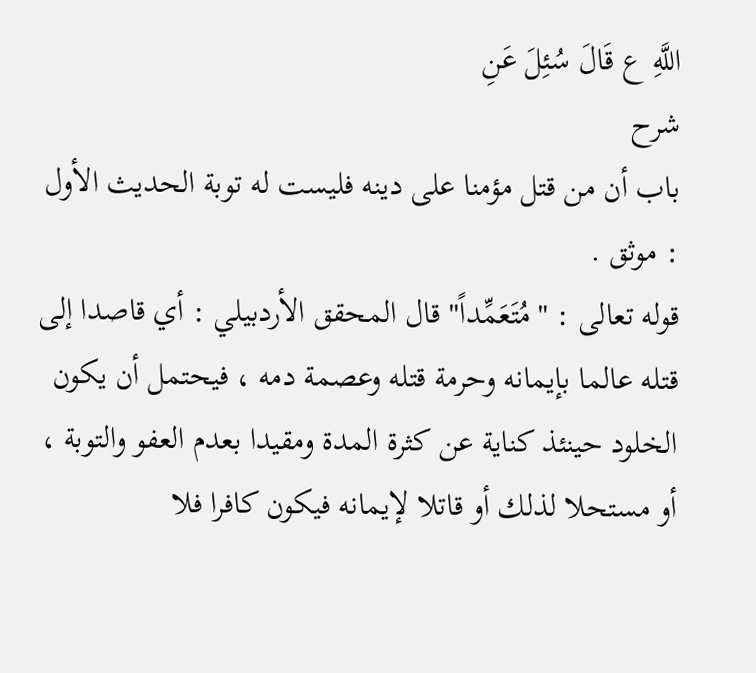اللَّهِ ع قَالَ سُئِلَ عَنِ
شرح
باب أن من قتل مؤمنا على دينه فليست له توبة الحديث الأول : موثق .
قوله تعالى : "مُتَعَمِّداً" قال المحقق الأردبيلي : أي قاصدا إلى قتله عالما بإيمانه وحرمة قتله وعصمة دمه ، فيحتمل أن يكون الخلود حينئذ كناية عن كثرة المدة ومقيدا بعدم العفو والتوبة ، أو مستحلا لذلك أو قاتلا لإيمانه فيكون كافرا فلا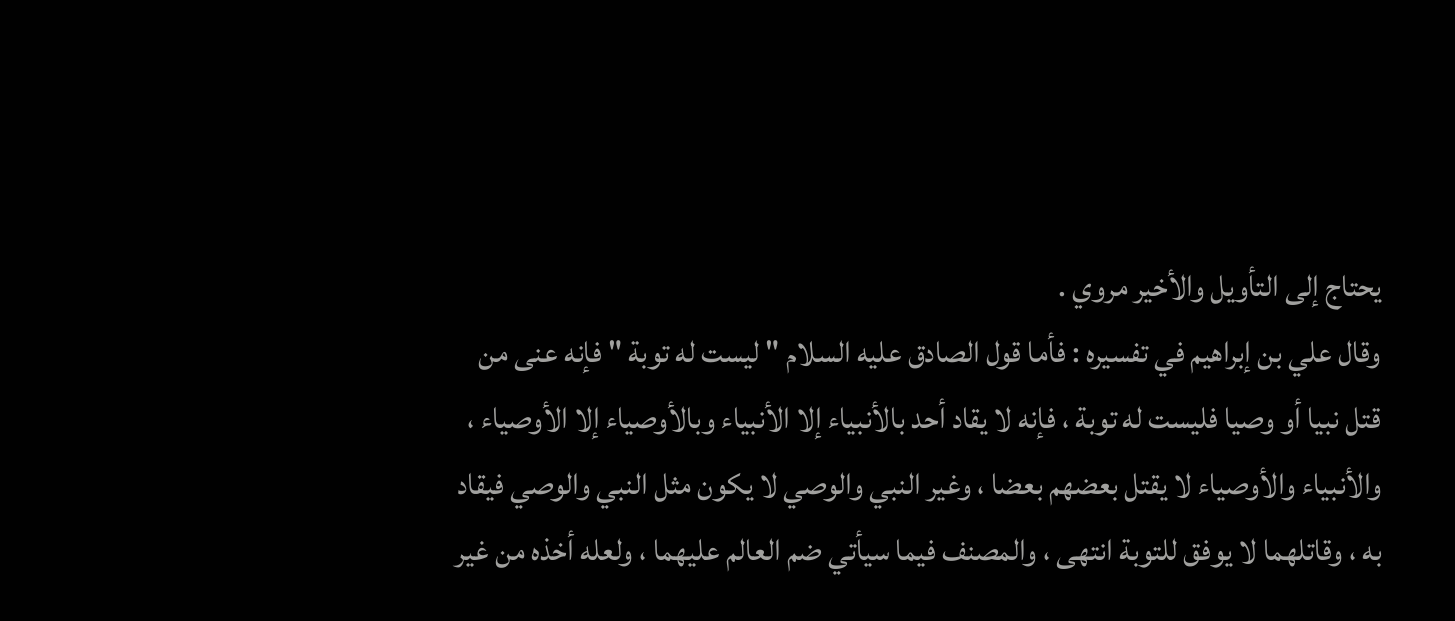يحتاج إلى التأويل والأخير مروي .
وقال علي بن إبراهيم في تفسيره : فأما قول الصادق عليه السلام " ليست له توبة " فإنه عنى من قتل نبيا أو وصيا فليست له توبة ، فإنه لا يقاد أحد بالأنبياء إلا الأنبياء وبالأوصياء إلا الأوصياء ، والأنبياء والأوصياء لا يقتل بعضهم بعضا ، وغير النبي والوصي لا يكون مثل النبي والوصي فيقاد به ، وقاتلهما لا يوفق للتوبة انتهى ، والمصنف فيما سيأتي ضم العالم عليهما ، ولعله أخذه من غير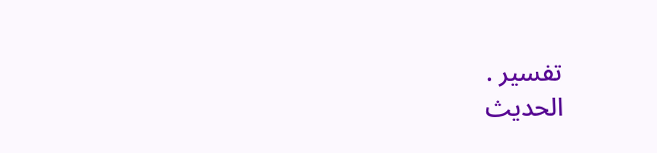تفسير .
الحديث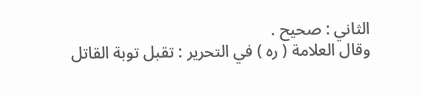الثاني : صحيح .
وقال العلامة ( ره ) في التحرير : تقبل توبة القاتل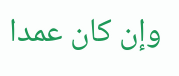وإن كان عمدا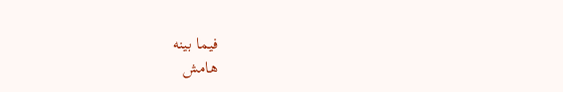فيما بينه
هامش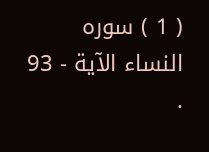( 1 ) سوره النساء الآية - 93 .